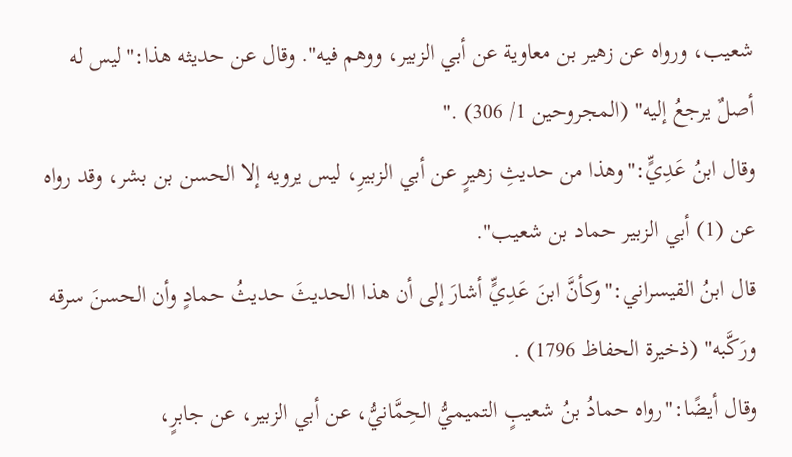شعيب، ورواه عن زهير بن معاوية عن أبي الزبير، ووهم فيه". وقال عن حديثه هذا:"ليس له أصلٌ يرجعُ إليه" (المجروحين 1/ 306) ."
وقال ابنُ عَدِيٍّ:"وهذا من حديثِ زهيرٍ عن أبي الزبيرِ، ليس يرويه إلا الحسن بن بشر، وقد رواه عن (1) أبي الزبير حماد بن شعيب".
قال ابنُ القيسراني:"وكأنَّ ابنَ عَدِيٍّ أشارَ إلى أن هذا الحديثَ حديثُ حمادٍ وأن الحسنَ سرقه ورَكَّبه" (ذخيرة الحفاظ 1796) .
وقال أيضًا:"رواه حمادُ بنُ شعيبٍ التميميُّ الحِمَّانيُّ، عن أبي الزبير، عن جابرٍ،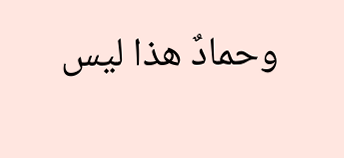وحمادٌ هذا ليس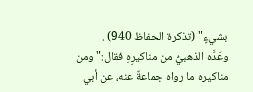بشيءٍ" (تذكرة الحفاظ 940) .
وعَدَّه الذهبيُّ من مناكيرِهِ فقال:"ومن مناكيره ما رواه جماعةٌ عنه، عن أبي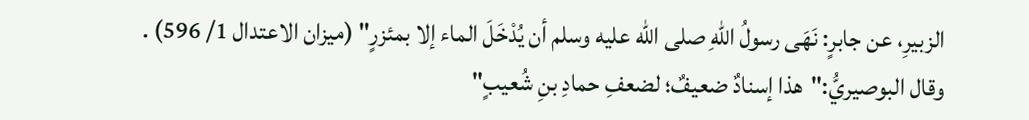الزبيرِ، عن جابرٍ: نَهَى رسولُ اللهِ صلى الله عليه وسلم أن يُدْخَلَ الماء إلا بمئزرٍ" (ميزان الاعتدال 1/ 596) .
وقال البوصيريُّ:"هذا إسنادٌ ضعيفٌ؛ لضعفِ حمادِ بنِ شُعيبٍ"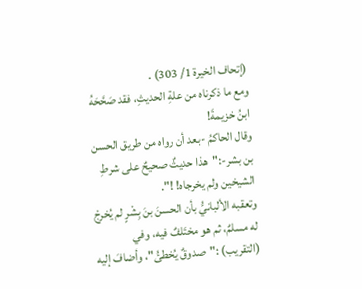(إتحاف الخيرة 1/ 303) .
ومع ما ذكرناه من علةِ الحديثِ، فقد صَحَّحَهُ ابنُ خزيمةَ!
وقال الحاكمُ -بعد أن رواه من طريق الحسن بن بشر-:"هذا حديثٌ صحيحٌ على شرطِ الشيخين ولم يخرجاه! !".
وتعقبه الألبانيُّ بأن الحسنَ بنَ بِشْرٍ لم يُخرجْ له مسلمٌ، ثم هو مختَلفٌ فيه، وفي (التقريب) :"صدوقٌ يُخطئُ"، وأضافَ إليه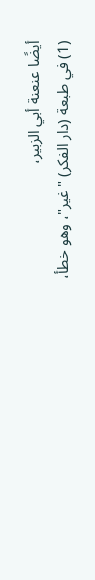أيضًا عنعنة أبي الزبير،
(1) في طبعة (دار الفكر) "غير"، وهو خطأ،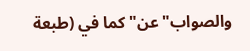والصواب"عن"كما في (طبعة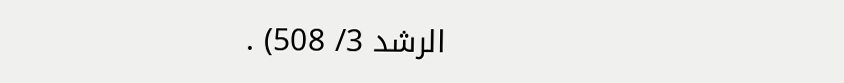الرشد 3/ 508) .